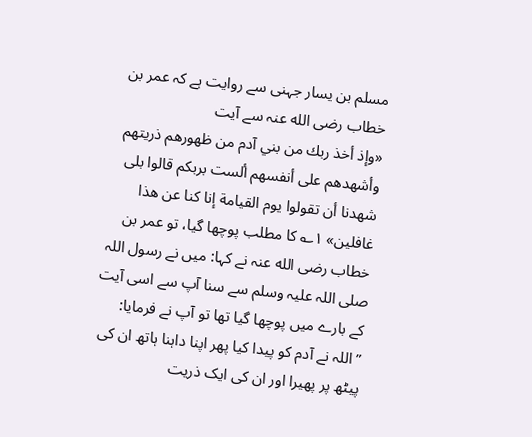مسلم بن یسار جہنی سے روایت ہے کہ عمر بن خطاب رضی الله عنہ سے آیت
«وإذ أخذ ربك من بني آدم من ظهورهم ذريتهم وأشهدهم على أنفسهم ألست بربكم قالوا بلى شهدنا أن تقولوا يوم القيامة إنا كنا عن هذا غافلين» ۱؎ کا مطلب پوچھا گیا، تو عمر بن خطاب رضی الله عنہ نے کہا: میں نے رسول اللہ
صلی اللہ علیہ وسلم سے سنا آپ سے اسی آیت کے بارے میں پوچھا گیا تھا تو آپ نے فرمایا:
”اللہ نے آدم کو پیدا کیا پھر اپنا داہنا ہاتھ ان کی پیٹھ پر پھیرا اور ان کی ایک ذریت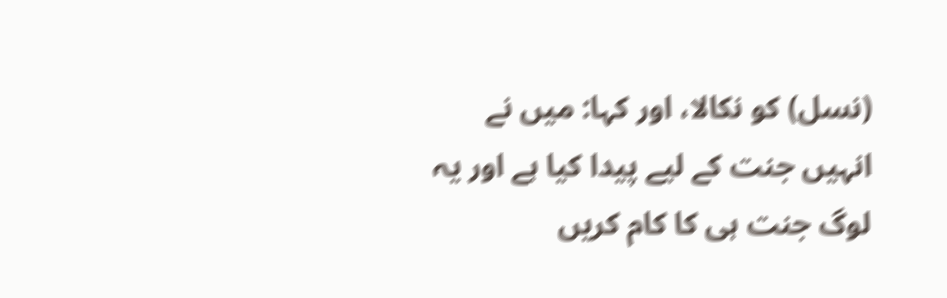(نسل) کو نکالا، اور کہا: میں نے انہیں جنت کے لیے پیدا کیا ہے اور یہ لوگ جنت ہی کا کام کریں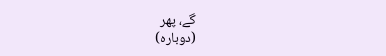گے، پھر
(دوبارہ)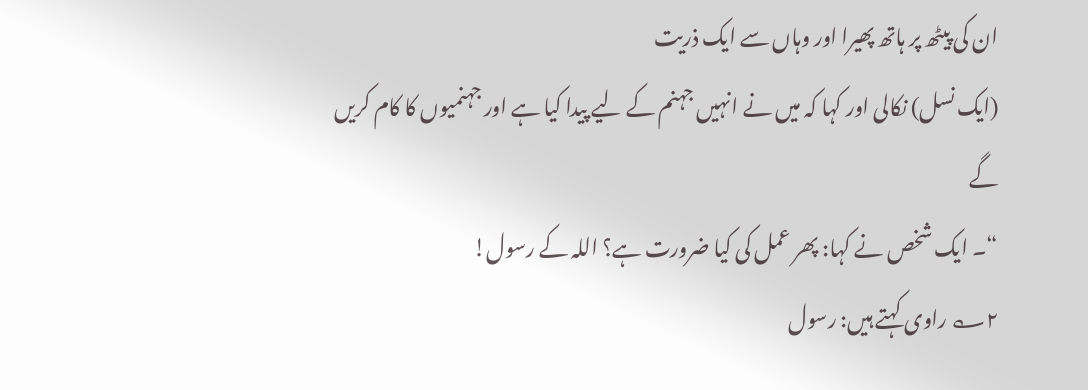ان کی پیٹھ پر ہاتھ پھیرا اور وہاں سے ایک ذریت
(ایک نسل) نکالی اور کہا کہ میں نے انہیں جہنم کے لیے پیدا کیا ہے اور جہنمیوں کا کام کریں گے
“۔ ایک شخص نے کہا: پھر عمل کی کیا ضرورت ہے؟ اللہ کے رسول!
۲؎ راوی کہتے ہیں: رسول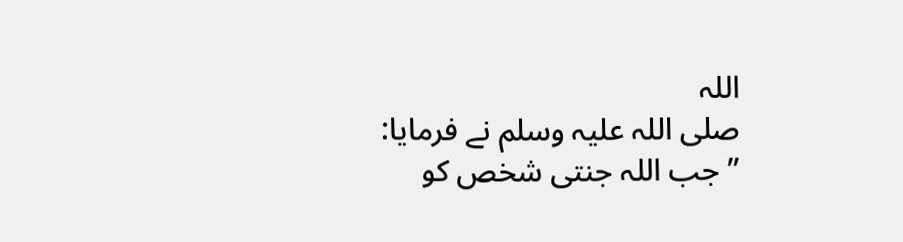اللہ
صلی اللہ علیہ وسلم نے فرمایا:
”جب اللہ جنتی شخص کو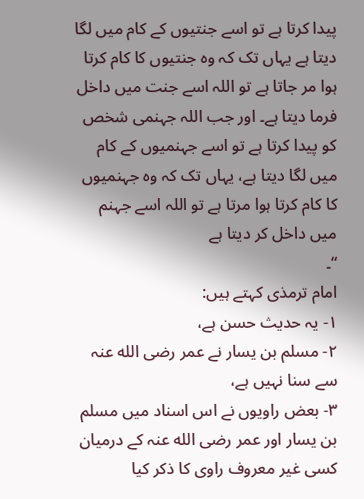پیدا کرتا ہے تو اسے جنتیوں کے کام میں لگا دیتا ہے یہاں تک کہ وہ جنتیوں کا کام کرتا ہوا مر جاتا ہے تو اللہ اسے جنت میں داخل فرما دیتا ہے۔ اور جب اللہ جہنمی شخص کو پیدا کرتا ہے تو اسے جہنمیوں کے کام میں لگا دیتا ہے، یہاں تک کہ وہ جہنمیوں کا کام کرتا ہوا مرتا ہے تو اللہ اسے جہنم میں داخل کر دیتا ہے
“۔
امام ترمذی کہتے ہیں:
۱- یہ حدیث حسن ہے،
۲- مسلم بن یسار نے عمر رضی الله عنہ سے سنا نہیں ہے،
۳- بعض راویوں نے اس اسناد میں مسلم بن یسار اور عمر رضی الله عنہ کے درمیان کسی غیر معروف راوی کا ذکر کیا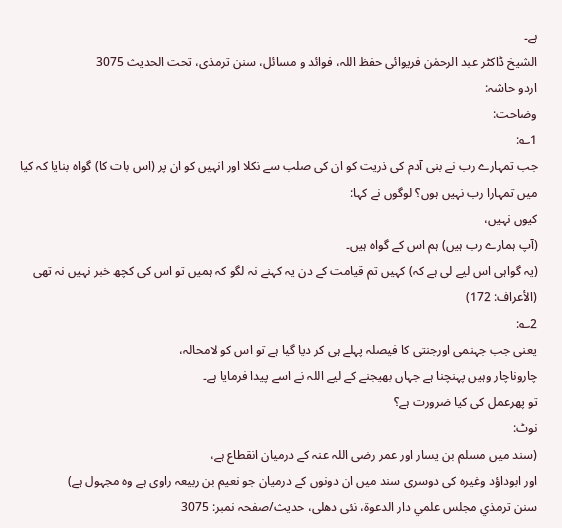ہے۔
الشیخ ڈاکٹر عبد الرحمٰن فریوائی حفظ اللہ، فوائد و مسائل، سنن ترمذی، تحت الحديث 3075
اردو حاشہ:
وضاحت:
1؎:
جب تمہارے رب نے بنی آدم کی ذریت کو ان کی صلب سے نکلا اور انہیں کو ان پر (اس بات کا) گواہ بنایا کہ کیا میں تمہارا رب نہیں ہوں؟ لوگوں نے کہا:
کیوں نہیں،
(آپ ہمارے رب ہیں) ہم اس کے گواہ ہیں۔
(یہ گواہی اس لیے لی ہے کہ) کہیں تم قیامت کے دن یہ کہنے نہ لگو کہ ہمیں تو اس کی کچھ خبر نہیں نہ تھی (الأعراف: 172)
2؎:
یعنی جب جہنمی اورجنتی کا فیصلہ پہلے ہی کر دیا گیا ہے تو اس کو لامحالہ،
چاروناچار وہیں پہنچنا ہے جہاں بھیجنے کے لیے اللہ نے اسے پیدا فرمایا ہے۔
تو پھرعمل کی کیا ضرورت ہے؟
نوٹ:
(سند میں مسلم بن یسار اور عمر رضی اللہ عنہ کے درمیان انقطاع ہے،
اور ابوداؤد وغیرہ کی دوسری سند میں ان دونوں کے درمیان جو نعیم بن ربیعہ راوی ہے وہ مجہول ہے)
سنن ترمذي مجلس علمي دار الدعوة، نئى دهلى، حدیث/صفحہ نمبر: 3075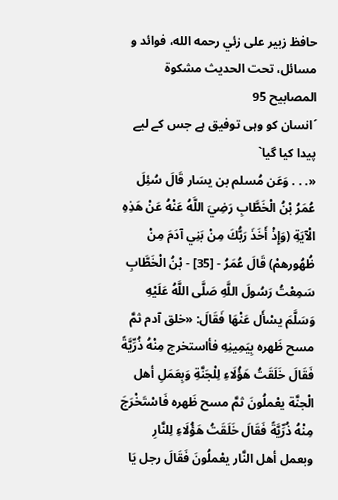حافظ زبير على زئي رحمه الله، فوائد و مسائل، تحت الحديث مشكوة المصابيح 95
´انسان کو وہی توفیق ہے جس کے لیے پیدا کیا گیا`
«. . . وَعَن مُسلم بن يسَار قَالَ سُئِلَ عُمَرُ بْنُ الْخَطَّابِ رَضِيَ اللَّهُ عَنْهُ عَنْ هَذِهِ الْآيَةِ (وَإِذْ أَخَذَ رَبُّكَ مِنْ بَنِي آدَمَ مِنْ ظُهُورهمْ) قَالَ عُمَرُ - [35] - بْنُ الْخَطَّابِ سَمِعْتُ رَسُولَ اللَّهِ صَلَّى اللَّهُ عَلَيْهِ وَسَلَّمَ يسْأَل عَنْهَا فَقَالَ: «خلق آدم ثمَّ مسح ظَهره بِيَمِينِهِ فأاستخرج مِنْهُ ذُرِّيَّةً فَقَالَ خَلَقَتُ هَؤُلَاءِ لِلْجَنَّةِ وَبِعَمَلِ أهل الْجنَّة يعْملُونَ ثمَّ مسح ظَهره فَاسْتَخْرَجَ مِنْهُ ذُرِّيَّةً فَقَالَ خَلَقَتُ هَؤُلَاءِ لِلنَّارِ وبعمل أهل النَّار يعْملُونَ فَقَالَ رجل يَا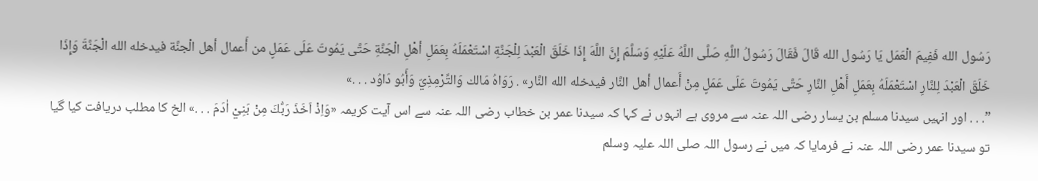رَسُول الله فَفِيمَ الْعَمَل يَا رَسُول الله قَالَ فَقَالَ رَسُولُ اللَّهِ صَلَّى اللَّهُ عَلَيْهِ وَسَلَّمَ إِنَّ اللَّهَ إِذَا خَلَقَ الْعَبْدَ لِلْجَنَّةِ اسْتَعْمَلَهُ بِعَمَلِ أهْلِ الْجَنَّةِ حَتَّى يَمُوتَ عَلَى عَمَلٍ من أَعمال أهل الْجنَّة فيدخله الله الْجَنَّةَ وَإِذَا خَلَقَ الْعَبْدَ لِلنَّارِ اسْتَعْمَلَهُ بِعَمَلِ أَهْلِ النَّارِ حَتَّى يَمُوتَ عَلَى عَمَلٍ مِنْ أَعمال أهل النَّار فيدخله الله النَّار» . رَوَاهُ مَالك وَالتِّرْمِذِيّ وَأَبُو دَاوُد . . .»
”. . . اور انہیں سیدنا مسلم بن یسار رضی اللہ عنہ سے مروی ہے انہوں نے کہا کہ سیدنا عمر بن خطاب رضی اللہ عنہ سے اس آیت کریمہ «وَاِذْ اَخَذَ رَبُّكَ مِنْ بَنِيْ اٰدَمَ . . .» الخ کا مطلب دریافت کیا گیا تو سیدنا عمر رضی اللہ عنہ نے فرمایا کہ میں نے رسول اللہ صلی اللہ علیہ وسلم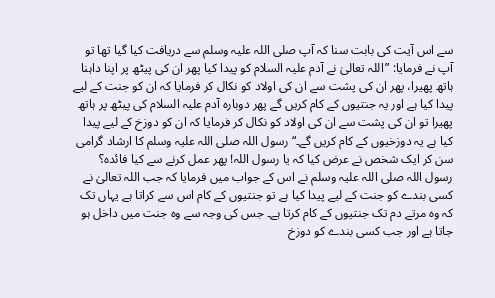سے اس آیت کی بابت سنا کہ آپ صلی اللہ علیہ وسلم سے دریافت کیا گیا تھا تو آپ نے فرمایا: ”اللہ تعالیٰ نے آدم علیہ السلام کو پیدا کیا پھر ان کی پیٹھ پر اپنا داہنا ہاتھ پھیرا، پھر ان کی پشت سے ان کی اولاد کو نکال کر فرمایا کہ ان کو جنت کے لیے پیدا کیا ہے اور یہ جنتیوں کے کام کریں گے پھر دوبارہ آدم علیہ السلام کی پیٹھ پر ہاتھ پھیرا تو ان کی پشت سے ان کی اولاد کو نکال کر فرمایا کہ ان کو دوزخ کے لیے پیدا کیا ہے یہ دوزخیوں کے کام کریں گے۔“ رسول اللہ صلی اللہ علیہ وسلم کا ارشاد گرامی سن کر ایک شخص نے عرض کیا کہ یا رسول اللہ! پھر عمل کرنے سے کیا فائدہ؟ رسول اللہ صلی اللہ علیہ وسلم نے اس کے جواب میں فرمایا کہ جب اللہ تعالیٰ نے کسی بندے کو جنت کے لیے پیدا کیا ہے تو جنتیوں کے کام اس سے کراتا ہے یہاں تک کہ وہ مرتے دم تک جنتیوں کے کام کرتا ہے۔ جس کی وجہ سے وہ جنت میں داخل ہو جاتا ہے اور جب کسی بندے کو دوزخ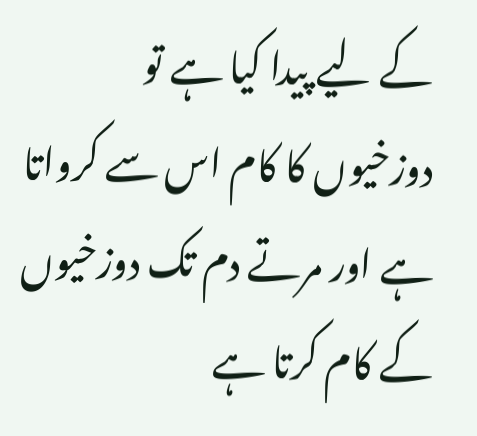کے لیے پیدا کیا ہے تو دوزخیوں کا کام اس سے کرواتا ہے اور مرتے دم تک دوزخیوں کے کام کرتا ہے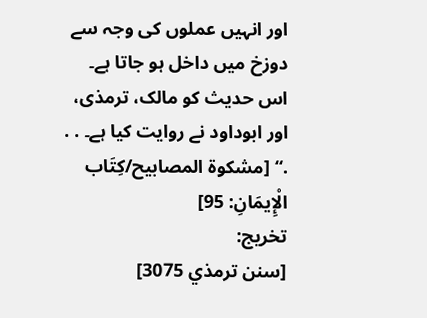اور انہیں عملوں کی وجہ سے دوزخ میں داخل ہو جاتا ہے۔ اس حدیث کو مالک، ترمذی، اور ابوداود نے روایت کیا ہے۔ . . .“ [مشكوة المصابيح/كِتَاب الْإِيمَانِ: 95]
تخریج:
[سنن ترمذي 3075]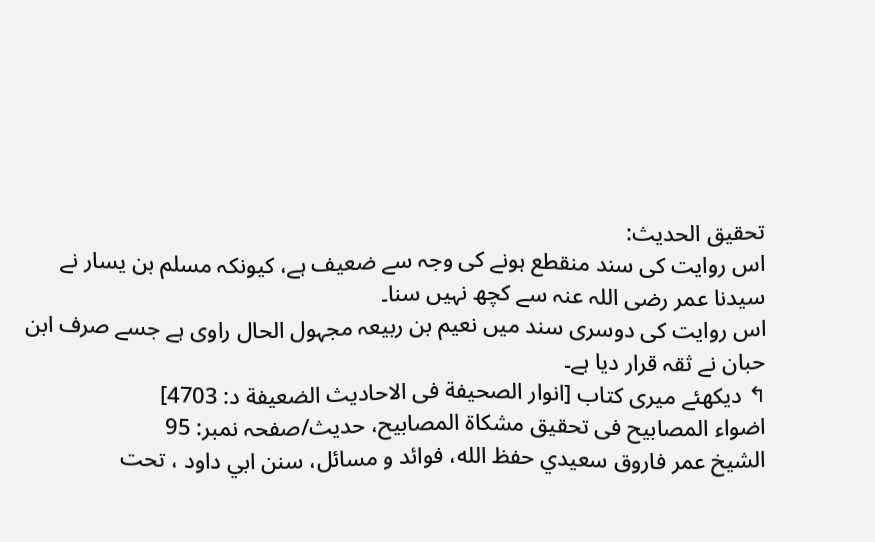تحقیق الحدیث:
اس روایت کی سند منقطع ہونے کی وجہ سے ضعیف ہے، کیونکہ مسلم بن یسار نے سیدنا عمر رضی اللہ عنہ سے کچھ نہیں سنا۔
اس روایت کی دوسری سند میں نعیم بن ربیعہ مجہول الحال راوی ہے جسے صرف ابن حبان نے ثقہ قرار دیا ہے۔
↰ دیکھئے میری کتاب [انوار الصحيفة فى الاحاديث الضعيفة د: 4703]
اضواء المصابیح فی تحقیق مشکاۃ المصابیح، حدیث/صفحہ نمبر: 95
الشيخ عمر فاروق سعيدي حفظ الله، فوائد و مسائل، سنن ابي داود ، تحت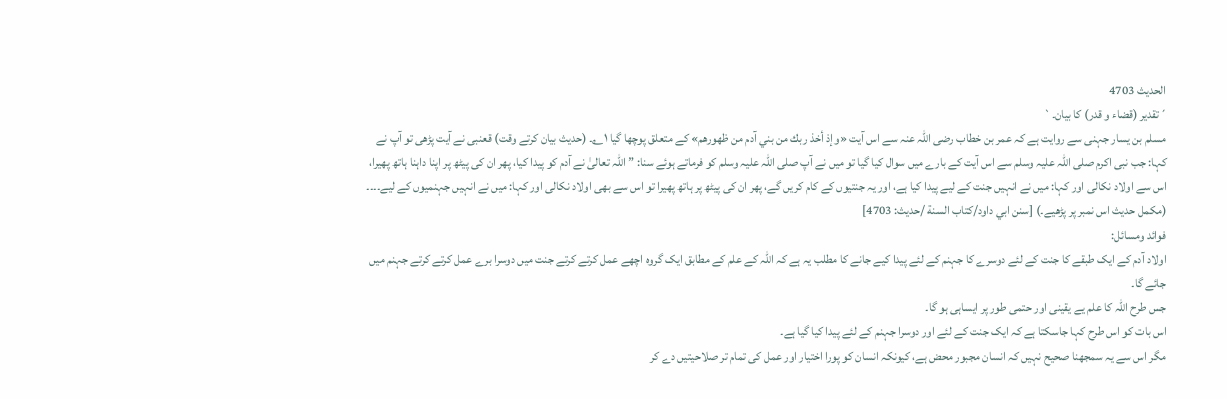الحديث 4703
´تقدیر (قضاء و قدر) کا بیان۔`
مسلم بن یسار جہنی سے روایت ہے کہ عمر بن خطاب رضی اللہ عنہ سے اس آیت «وإذ أخذ ربك من بني آدم من ظهورهم» کے متعلق پوچھا گیا ۱؎۔ (حدیث بیان کرتے وقت) قعنبی نے آیت پڑھی تو آپ نے کہا: جب نبی اکرم صلی اللہ علیہ وسلم سے اس آیت کے بارے میں سوال کیا گیا تو میں نے آپ صلی اللہ علیہ وسلم کو فرماتے ہوئے سنا: ”اللہ تعالیٰ نے آدم کو پیدا کیا، پھر ان کی پیٹھ پر اپنا داہنا ہاتھ پھیرا، اس سے اولاد نکالی اور کہا: میں نے انہیں جنت کے لیے پیدا کیا ہے، اور یہ جنتیوں کے کام کریں گے، پھر ان کی پیٹھ پر ہاتھ پھیرا تو اس سے بھی اولاد نکالی اور کہا: میں نے انہیں جہنمیوں کے لیے۔۔۔۔ (مکمل حدیث اس نمبر پر پڑھیے۔) [سنن ابي داود/كتاب السنة /حدیث: 4703]
فوائد ومسائل:
اولاد آدم کے ایک طبقے کا جنت کے لئے دوسرے کا جہنم کے لئے پیدا کیے جانے کا مطلب یہ ہے کہ اللہ کے علم کے مطابق ایک گروہ اچھے عمل کرتے کرتے جنت میں دوسرا برے عمل کرتے کرتے جہنم میں جائے گا۔
جس طرح اللہ کا علم یے یقینی اور حتمی طور پر ایساہی ہو گا۔
اس بات کو اس طرح کہا جاسکتا ہے کہ ایک جنت کے لئے اور دوسرا جہنم کے لئے پیدا کیا گیا ہے۔
مگر اس سے یہ سمجھنا صحیح نہیں کہ انسان مجبور محض ہے، کیونکہ انسان کو پورا اختیار اور عمل کی تمام تر صلاحیتیں دے کر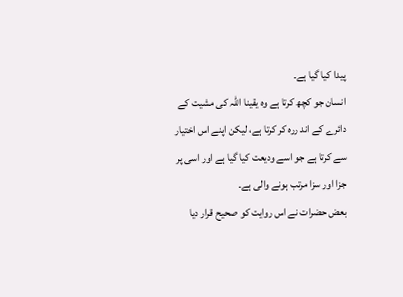پیدا کیا گیا ہے۔
انسان جو کچھ کرتا ہے وہ یقینا اللہ کی مشیت کے دائرے کے اند ررہ کر کرتا ہے، لیکن اپنے اس اختیار سے کرتا ہے جو اسے ودیعت کیا گیا ہے اور اسی پر جزا اور سزا مرتب ہونے والی ہے۔
بعض حضرات نے اس روایت کو صحیح قرار دیا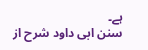ہے۔
سنن ابی داود شرح از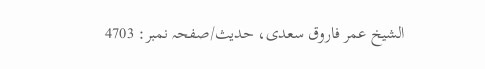الشیخ عمر فاروق سعدی، حدیث/صفحہ نمبر: 4703